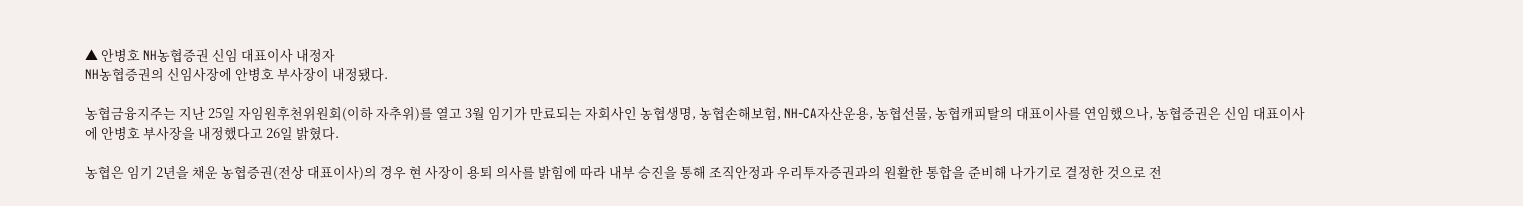▲ 안병호 NH농협증권 신임 대표이사 내정자
NH농협증권의 신임사장에 안병호 부사장이 내정됐다.

농협금융지주는 지난 25일 자임원후천위원회(이하 자추위)를 열고 3월 임기가 만료되는 자회사인 농협생명, 농협손해보험, NH-CA자산운용, 농협선물, 농협캐피탈의 대표이사를 연임했으나, 농협증권은 신임 대표이사에 안병호 부사장을 내정했다고 26일 밝혔다.

농협은 임기 2년을 채운 농협증권(전상 대표이사)의 경우 현 사장이 용퇴 의사를 밝힘에 따라 내부 승진을 통해 조직안정과 우리투자증권과의 원활한 통합을 준비해 나가기로 결정한 것으로 전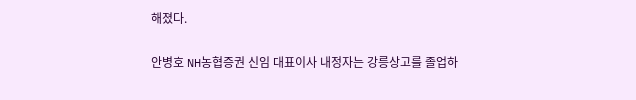해졌다.

안병호 NH농협증권 신임 대표이사 내정자는 강릉상고를 졸업하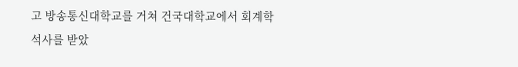고 방송통신대학교를 거쳐 건국대학교에서 회계학 석사를 받았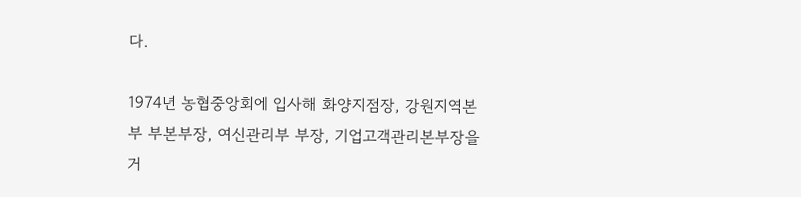다.

1974년 농협중앙회에 입사해 화양지점장, 강원지역본부 부본부장, 여신관리부 부장, 기업고객관리본부장을 거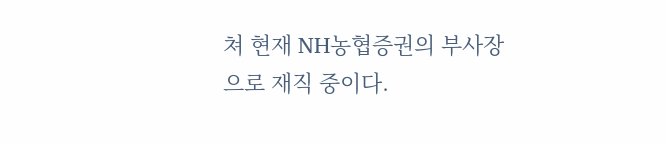쳐 현재 NH농협증권의 부사장으로 재직 중이다.